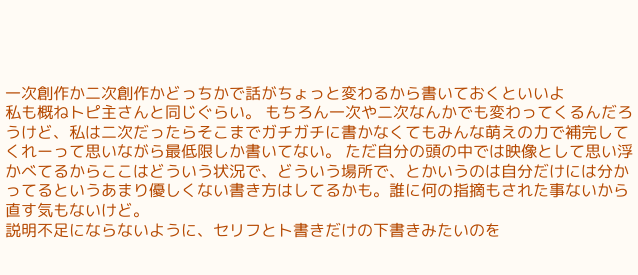一次創作か二次創作かどっちかで話がちょっと変わるから書いておくといいよ
私も概ねトピ主さんと同じぐらい。 もちろん一次や二次なんかでも変わってくるんだろうけど、私は二次だったらそこまでガチガチに書かなくてもみんな萌えの力で補完してくれーって思いながら最低限しか書いてない。 ただ自分の頭の中では映像として思い浮かべてるからここはどういう状況で、どういう場所で、とかいうのは自分だけには分かってるというあまり優しくない書き方はしてるかも。誰に何の指摘もされた事ないから直す気もないけど。
説明不足にならないように、セリフとト書きだけの下書きみたいのを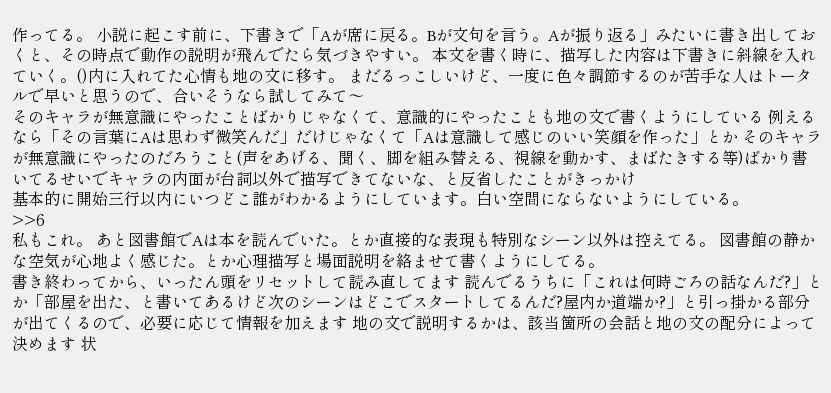作ってる。 小説に起こす前に、下書きで「Aが席に戻る。Bが文句を言う。Aが振り返る」みたいに書き出しておくと、その時点で動作の説明が飛んでたら気づきやすい。 本文を書く時に、描写した内容は下書きに斜線を入れていく。()内に入れてた心情も地の文に移す。 まだるっこしいけど、一度に色々調節するのが苦手な人はトータルで早いと思うので、合いそうなら試してみて〜
そのキャラが無意識にやったことばかりじゃなくて、意識的にやったことも地の文で書くようにしている 例えるなら「その言葉にAは思わず微笑んだ」だけじゃなくて「Aは意識して感じのいい笑顔を作った」とか そのキャラが無意識にやったのだろうこと(声をあげる、聞く、脚を組み替える、視線を動かす、まばたきする等)ばかり書いてるせいでキャラの内面が台詞以外で描写できてないな、と反省したことがきっかけ
基本的に開始三行以内にいつどこ誰がわかるようにしています。白い空間にならないようにしている。
>>6
私もこれ。 あと図書館でAは本を読んでいた。とか直接的な表現も特別なシーン以外は控えてる。 図書館の静かな空気が心地よく感じた。とか心理描写と場面説明を絡ませて書くようにしてる。
書き終わってから、いったん頭をリセットして読み直してます 読んでるうちに「これは何時ごろの話なんだ?」とか「部屋を出た、と書いてあるけど次のシーンはどこでスタートしてるんだ?屋内か道端か?」と引っ掛かる部分が出てくるので、必要に応じて情報を加えます 地の文で説明するかは、該当箇所の会話と地の文の配分によって決めます 状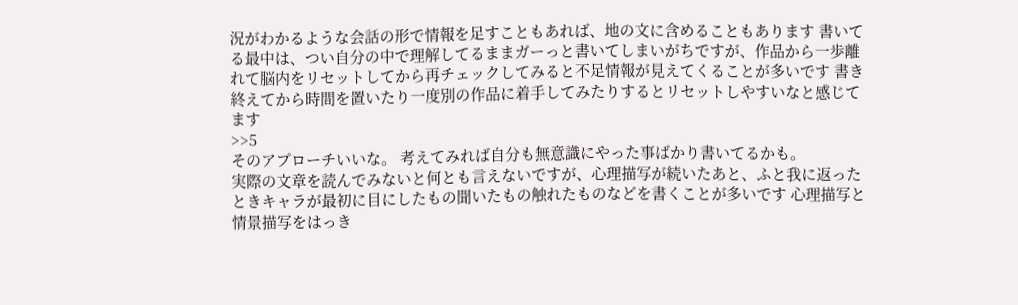況がわかるような会話の形で情報を足すこともあれば、地の文に含めることもあります 書いてる最中は、つい自分の中で理解してるままガーっと書いてしまいがちですが、作品から一歩離れて脳内をリセットしてから再チェックしてみると不足情報が見えてくることが多いです 書き終えてから時間を置いたり一度別の作品に着手してみたりするとリセットしやすいなと感じてます
>>5
そのアプローチいいな。 考えてみれば自分も無意識にやった事ばかり書いてるかも。
実際の文章を読んでみないと何とも言えないですが、心理描写が続いたあと、ふと我に返ったときキャラが最初に目にしたもの聞いたもの触れたものなどを書くことが多いです 心理描写と情景描写をはっき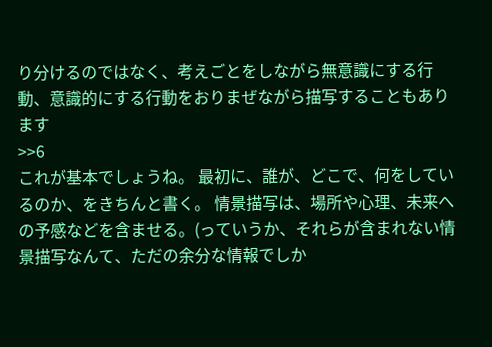り分けるのではなく、考えごとをしながら無意識にする行動、意識的にする行動をおりまぜながら描写することもあります
>>6
これが基本でしょうね。 最初に、誰が、どこで、何をしているのか、をきちんと書く。 情景描写は、場所や心理、未来への予感などを含ませる。(っていうか、それらが含まれない情景描写なんて、ただの余分な情報でしか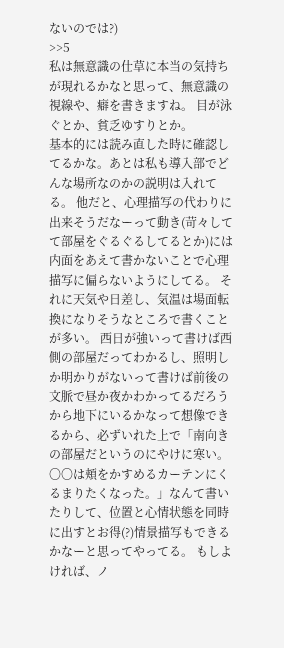ないのでは?)
>>5
私は無意識の仕草に本当の気持ちが現れるかなと思って、無意識の視線や、癖を書きますね。 目が泳ぐとか、貧乏ゆすりとか。
基本的には読み直した時に確認してるかな。あとは私も導入部でどんな場所なのかの説明は入れてる。 他だと、心理描写の代わりに出来そうだなーって動き(苛々してて部屋をぐるぐるしてるとか)には内面をあえて書かないことで心理描写に偏らないようにしてる。 それに天気や日差し、気温は場面転換になりそうなところで書くことが多い。 西日が強いって書けば西側の部屋だってわかるし、照明しか明かりがないって書けば前後の文脈で昼か夜かわかってるだろうから地下にいるかなって想像できるから、必ずいれた上で「南向きの部屋だというのにやけに寒い。〇〇は頬をかすめるカーテンにくるまりたくなった。」なんて書いたりして、位置と心情状態を同時に出すとお得(?)情景描写もできるかなーと思ってやってる。 もしよければ、ノ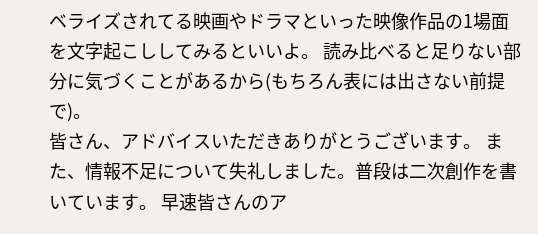ベライズされてる映画やドラマといった映像作品の1場面を文字起こししてみるといいよ。 読み比べると足りない部分に気づくことがあるから(もちろん表には出さない前提で)。
皆さん、アドバイスいただきありがとうございます。 また、情報不足について失礼しました。普段は二次創作を書いています。 早速皆さんのア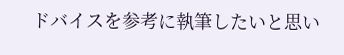ドバイスを参考に執筆したいと思い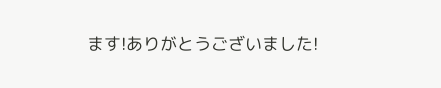ます!ありがとうございました!